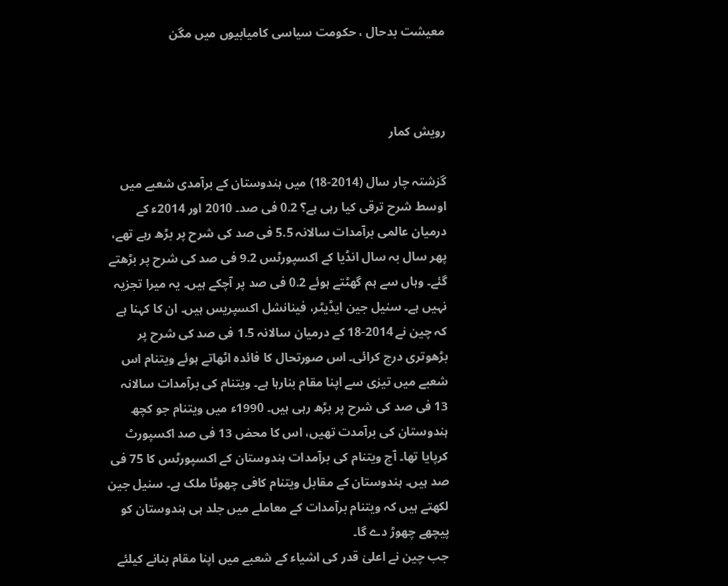معیشت بدحال ، حکومت سیاسی کامیابیوں میں مگن



رویش کمار

گزشتہ چار سال (2014-18) میں ہندوستان کے برآمدی شعبے میں اوسط شرح ترقی کیا رہی ہے؟ 0.2 فی صد۔ 2010 اور 2014ء کے درمیان عالمی برآمدات سالانہ 5.5 فی صد کی شرح پر بڑھ رہے تھے، پھر سال بہ سال انڈیا کے اکسپورٹس 9.2 فی صد کی شرح پر بڑھتے گئے۔ وہاں سے ہم گھٹتے ہوئے 0.2 فی صد پر آچکے ہیں۔ یہ میرا تجزیہ نہیں ہے۔ سنیل جین ایڈیٹر، فینانشل اکسپریس ہیں۔ ان کا کہنا ہے کہ چین نے 2014-18 کے درمیان سالانہ 1.5 فی صد کی شرح پر بڑھوتری درج کرائی۔ اس صورتحال کا فائدہ اٹھاتے ہوئے ویتنام اس شعبے میں تیزی سے اپنا مقام بنارہا ہے۔ ویتنام کی برآمدات سالانہ 13 فی صد کی شرح پر بڑھ رہی ہیں۔ 1990ء میں ویتنام جو کچھ ہندوستان کی برآمدت تھیں، اس کا محض 13 فی صد اکسپورٹ کرپایا تھا۔ آج ویتنام کی برآمدات ہندوستان کے اکسپورٹس کا 75 فی صد ہیں۔ ہندوستان کے مقابل ویتنام کافی چھوٹا ملک ہے۔ سنیل جین لکھتے ہیں کہ ویتنام برآمدات کے معاملے میں جلد ہی ہندوستان کو پیچھے چھوڑ دے گا۔
جب چین نے اعلیٰ قدر کی اشیاء کے شعبے میں اپنا مقام بنانے کیلئے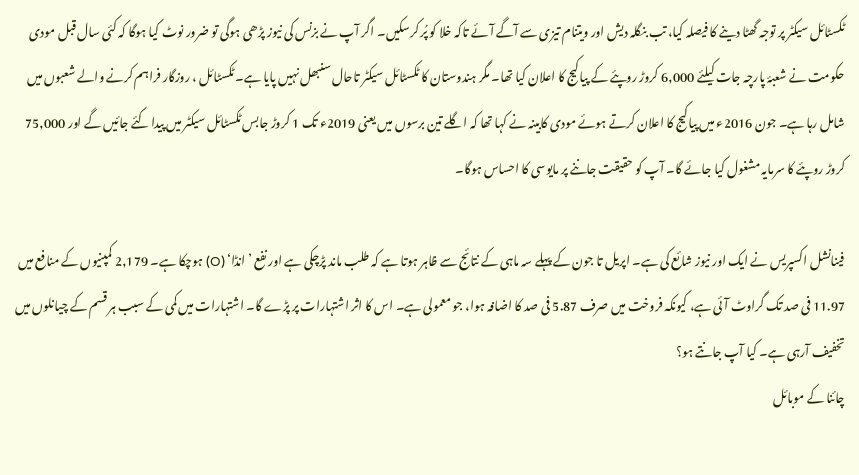ٹکسٹائل سیکٹر پر توجہ گھٹا دینے کا فیصلہ کیا، تب بنگلہ دیش اور ویتنام تیزی سے آگے آئے تاکہ خلا کو پُر کرسکیں۔ اگر آپ نے بزنس کی نیوز پڑھی ہوگی تو ضرور نوٹ کیا ہوگا کہ کئی سال قبل مودی حکومت نے شعبۂ پارچہ جات کیلئے 6,000 کروڑ روپئے کے پیاکیج کا اعلان کیا تھا۔ مگر ہندوستان کا ٹکسٹائل سیکٹر تاحال سنبھل نہیں پایا ہے۔ ٹکسٹائل ، روزگار فراہم کرنے والے شعبوں میں شامل رہا ہے۔ جون 2016ء میں پیاکیج کا اعلان کرتے ہوئے مودی کابینہ نے کہا تھا کہ اگلے تین برسوں میں یعنی 2019ء تک 1 کروڑ جابس ٹکسٹائل سیکٹر میں پیدا کئے جائیں گے اور 75,000 کروڑ روپئے کا سرمایہ مشغول کیا جائے گا۔ آپ کو حقیقت جاننے پر مایوسی کا احساس ہوگا۔

فینانشل اکسپریس نے ایک اور نیوز شائع کی ہے۔ اپریل تا جون کے پہلے سہ ماہی کے نتائج سے ظاہر ہوتا ہے کہ طلب ماند پڑچکی ہے اور نفع ’انڈا‘ (O) ہوچکا ہے۔ 2,179 کمپنیوں کے منافع میں 11.97 فی صد تک گراوٹ آئی ہے، کیونکہ فروخت میں صرف 5.87 فی صد کا اضافہ ہوا، جو معمولی ہے۔ اس کا اثر اشتہارات پر پڑے گا۔ اشتہارات میں کمی کے سبب ہر قسم کے چیانلوں میں تخفیف آرہی ہے۔ کیا آپ جانتے ہو؟
چائنا کے موبائل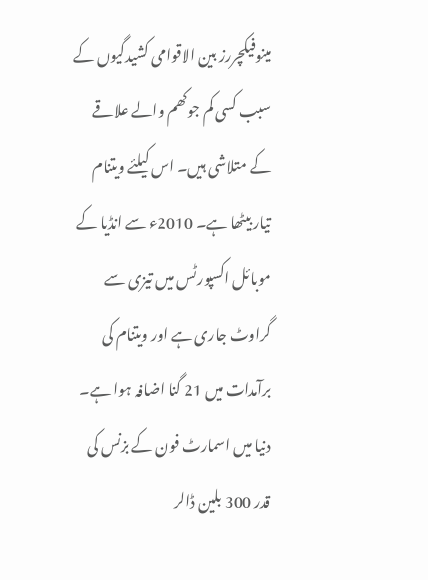مینوفیکچررز بین الاقوامی کشیدگیوں کے سبب کسی کم جوکھم والے علاقے کے متلاشی ہیں۔ اس کیلئے ویتنام تیار بیٹھا ہے۔ 2010ء سے انڈیا کے موبائل اکسپورٹس میں تیزی سے گراوٹ جاری ہے اور ویتنام کی برآمدات میں 21 گنا اضافہ ہوا ہے۔ دنیا میں اسمارٹ فون کے بزنس کی قدر 300 بلین ڈالر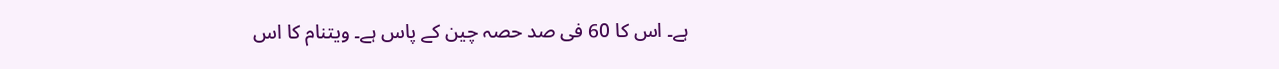ہے۔ اس کا 60 فی صد حصہ چین کے پاس ہے۔ ویتنام کا اس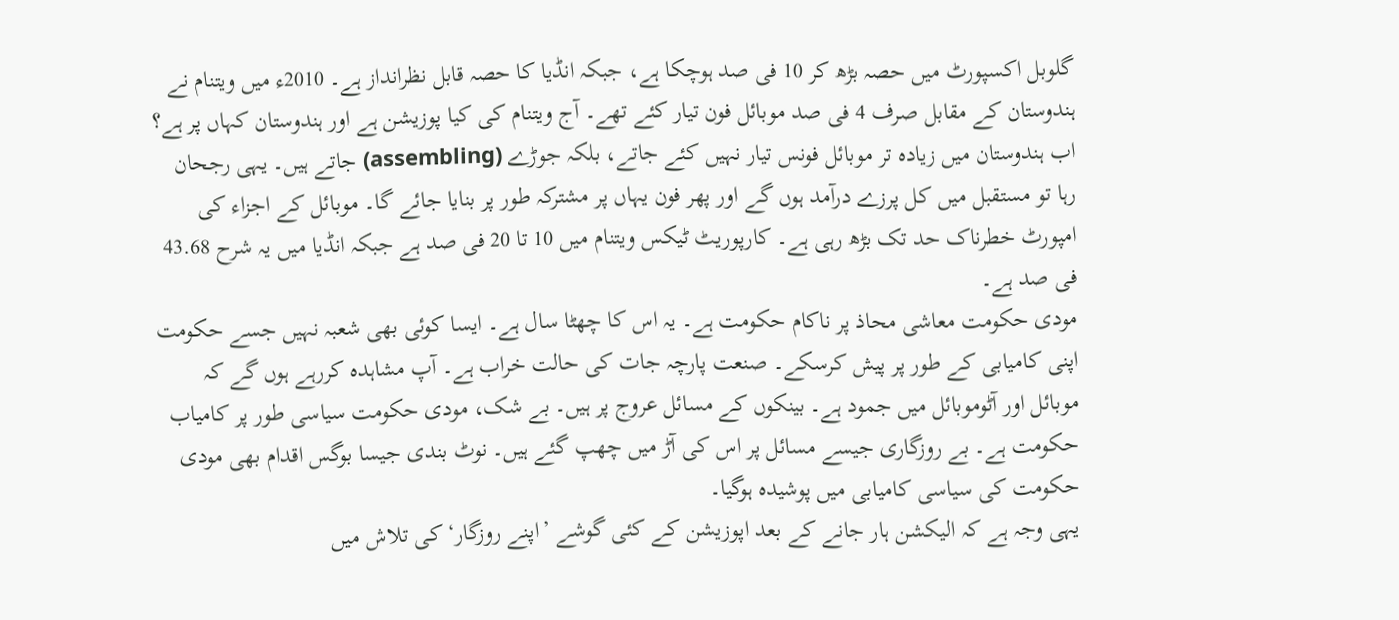گلوبل اکسپورٹ میں حصہ بڑھ کر 10 فی صد ہوچکا ہے، جبکہ انڈیا کا حصہ قابل نظرانداز ہے۔ 2010ء میں ویتنام نے ہندوستان کے مقابل صرف 4 فی صد موبائل فون تیار کئے تھے۔ آج ویتنام کی کیا پوزیشن ہے اور ہندوستان کہاں پر ہے؟ اب ہندوستان میں زیادہ تر موبائل فونس تیار نہیں کئے جاتے، بلکہ جوڑے (assembling) جاتے ہیں۔ یہی رجحان رہا تو مستقبل میں کل پرزے درآمد ہوں گے اور پھر فون یہاں پر مشترکہ طور پر بنایا جائے گا۔ موبائل کے اجزاء کی امپورٹ خطرناک حد تک بڑھ رہی ہے۔ کارپوریٹ ٹیکس ویتنام میں 10 تا 20 فی صد ہے جبکہ انڈیا میں یہ شرح 43.68 فی صد ہے۔
مودی حکومت معاشی محاذ پر ناکام حکومت ہے۔ یہ اس کا چھٹا سال ہے۔ ایسا کوئی بھی شعبہ نہیں جسے حکومت اپنی کامیابی کے طور پر پیش کرسکے۔ صنعت پارچہ جات کی حالت خراب ہے۔ آپ مشاہدہ کررہے ہوں گے کہ موبائل اور آٹوموبائل میں جمود ہے۔ بینکوں کے مسائل عروج پر ہیں۔ بے شک، مودی حکومت سیاسی طور پر کامیاب حکومت ہے۔ بے روزگاری جیسے مسائل پر اس کی آڑ میں چھپ گئے ہیں۔ نوٹ بندی جیسا بوگس اقدام بھی مودی حکومت کی سیاسی کامیابی میں پوشیدہ ہوگیا۔
یہی وجہ ہے کہ الیکشن ہار جانے کے بعد اپوزیشن کے کئی گوشے ’اپنے روزگار‘ کی تلاش میں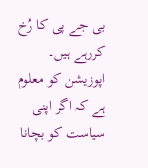بی جے پی کا رُخ کررہے ہیں۔ اپوزیشن کو معلوم ہے کہ اگر اپنی سیاست کو بچانا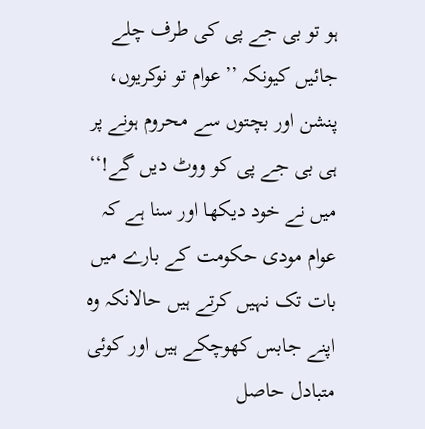ہو تو بی جے پی کی طرف چلے جائیں کیونکہ ’’عوام تو نوکریوں، پنشن اور بچتوں سے محروم ہونے پر ہی بی جے پی کو ووٹ دیں گے!‘‘ میں نے خود دیکھا اور سنا ہے کہ عوام مودی حکومت کے بارے میں بات تک نہیں کرتے ہیں حالانکہ وہ اپنے جابس کھوچکے ہیں اور کوئی متبادل حاصل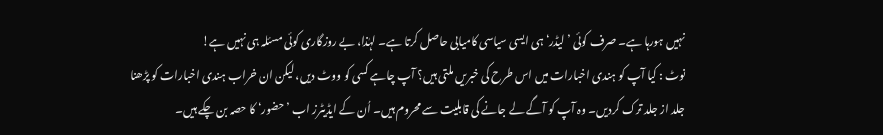نہیں ہورہا ہے۔ صرف کوئی ’لیڈر‘ ہی ایسی سیاسی کامیابی حاصل کرتا ہے۔ لہٰذا، بے روزگاری کوئی مسئلہ ہی نہیں ہے!
نوٹ : کیا آپ کو ہندی اخبارات میں اس طرح کی خبریں ملتی ہیں؟ آپ چاہے کسی کو ووٹ دیں، لیکن ان خراب ہندی اخبارات کو پڑھنا جلد از جلد ترک کردیں۔ وہ آپ کو آگے لے جانے کی قابلیت سے محروم ہیں۔ اُن کے ایڈیٹرز اب ’حضور‘ کا حصہ بن چکے ہیں۔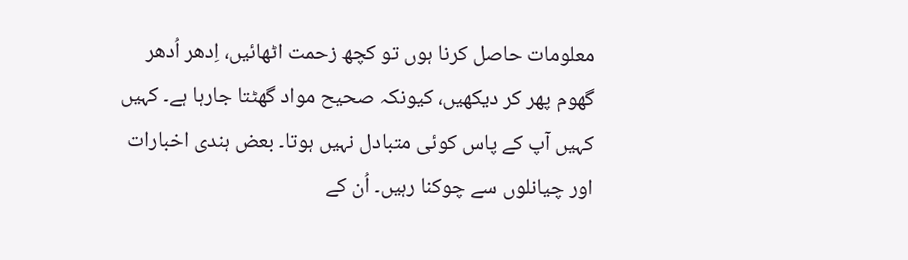معلومات حاصل کرنا ہوں تو کچھ زحمت اٹھائیں، اِدھر اُدھر گھوم پھر کر دیکھیں، کیونکہ صحیح مواد گھٹتا جارہا ہے۔ کہیں کہیں آپ کے پاس کوئی متبادل نہیں ہوتا۔ بعض ہندی اخبارات اور چیانلوں سے چوکنا رہیں۔ اُن کے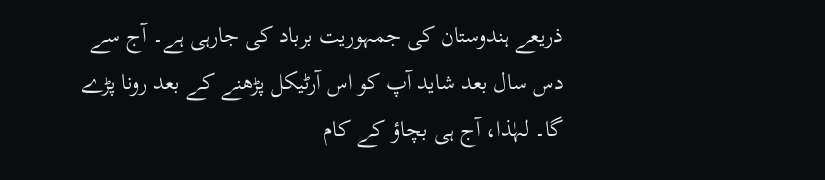ذریعے ہندوستان کی جمہوریت برباد کی جارہی ہے۔ آج سے دس سال بعد شاید آپ کو اس آرٹیکل پڑھنے کے بعد رونا پڑے گا۔ لہٰذا، آج ہی بچاؤ کے کام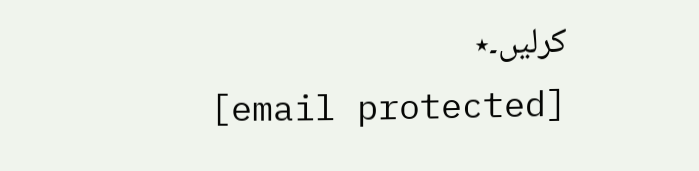کرلیں۔٭
[email protected]